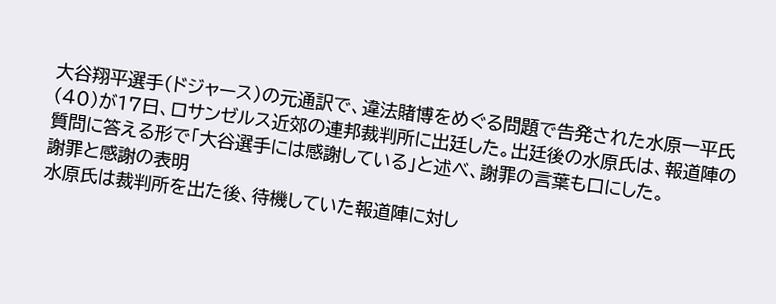大谷翔平選手(ドジャース)の元通訳で、違法賭博をめぐる問題で告発された水原一平氏(40)が17日、ロサンゼルス近郊の連邦裁判所に出廷した。出廷後の水原氏は、報道陣の質問に答える形で「大谷選手には感謝している」と述べ、謝罪の言葉も口にした。
謝罪と感謝の表明
水原氏は裁判所を出た後、待機していた報道陣に対し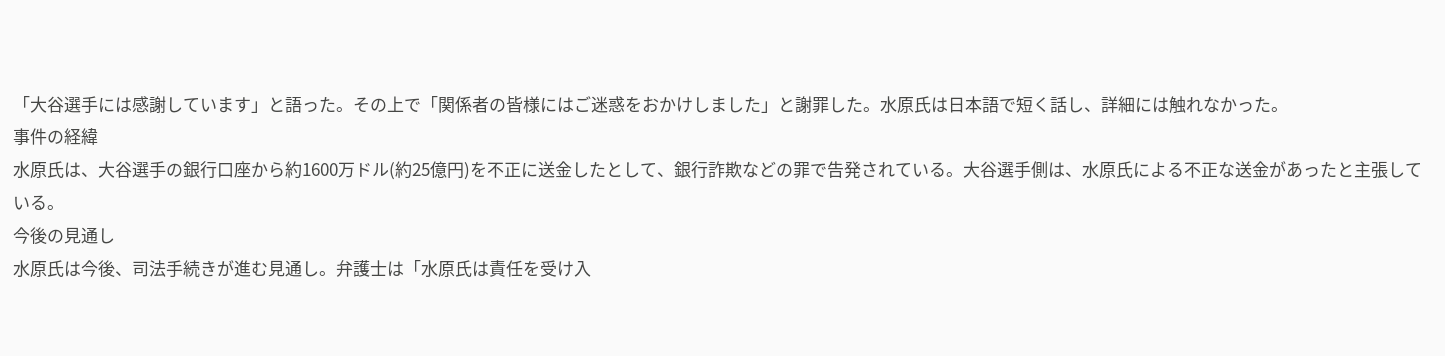「大谷選手には感謝しています」と語った。その上で「関係者の皆様にはご迷惑をおかけしました」と謝罪した。水原氏は日本語で短く話し、詳細には触れなかった。
事件の経緯
水原氏は、大谷選手の銀行口座から約1600万ドル(約25億円)を不正に送金したとして、銀行詐欺などの罪で告発されている。大谷選手側は、水原氏による不正な送金があったと主張している。
今後の見通し
水原氏は今後、司法手続きが進む見通し。弁護士は「水原氏は責任を受け入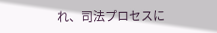れ、司法プロセスに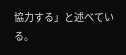協力する」と述べている。